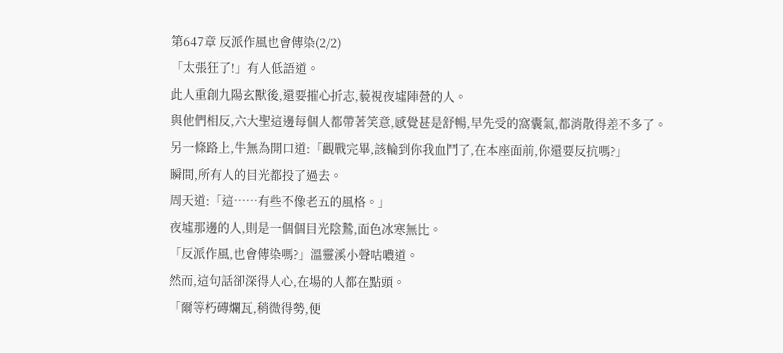第647章 反派作風也會傳染(2/2)
「太張狂了!」有人低語道。
此人重創九陽玄獸後,還要摧心折志,藐視夜墟陣營的人。
與他們相反,六大聖這邊每個人都帶著笑意,感覺甚是舒暢,早先受的窩囊氣,都消散得差不多了。
另一條路上,牛無為開口道:「觀戰完畢,該輪到你我血鬥了,在本座面前,你還要反抗嗎?」
瞬間,所有人的目光都投了過去。
周天道:「這……有些不像老五的風格。」
夜墟那邊的人,則是一個個目光陰鷙,面色冰寒無比。
「反派作風,也會傳染嗎?」溫靈溪小聲咕噥道。
然而,這句話卻深得人心,在場的人都在點頭。
「爾等朽磚爛瓦,稍微得勢,便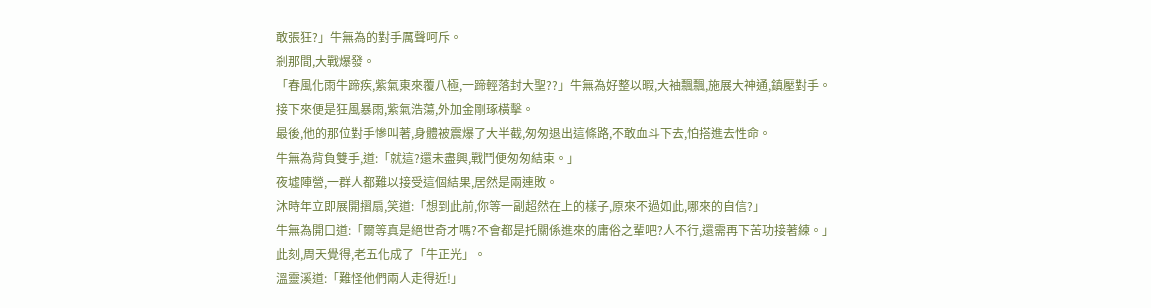敢張狂?」牛無為的對手厲聲呵斥。
剎那間,大戰爆發。
「春風化雨牛蹄疾,紫氣東來覆八極,一蹄輕落封大聖??」牛無為好整以暇,大袖飄飄,施展大神通,鎮壓對手。
接下來便是狂風暴雨,紫氣浩蕩,外加金剛琢橫擊。
最後,他的那位對手慘叫著,身體被震爆了大半截,匆匆退出這條路,不敢血斗下去,怕搭進去性命。
牛無為背負雙手,道:「就這?還未盡興,戰鬥便匆匆結束。」
夜墟陣營,一群人都難以接受這個結果,居然是兩連敗。
沐時年立即展開摺扇,笑道:「想到此前,你等一副超然在上的樣子,原來不過如此,哪來的自信?」
牛無為開口道:「爾等真是絕世奇才嗎?不會都是托關係進來的庸俗之輩吧?人不行,還需再下苦功接著練。」
此刻,周天覺得,老五化成了「牛正光」。
溫靈溪道:「難怪他們兩人走得近!」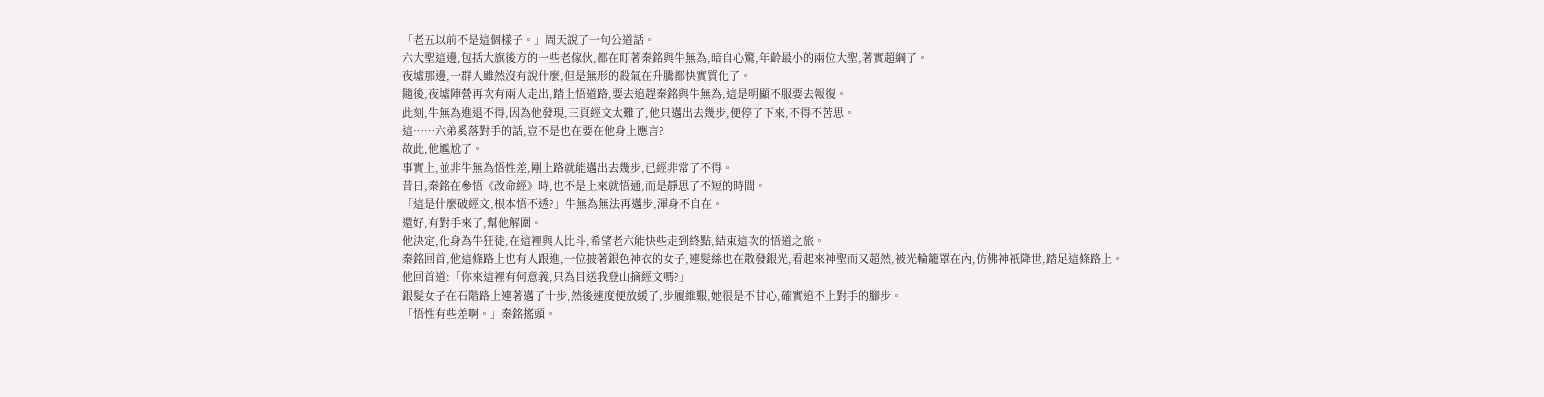「老五以前不是這個樣子。」周天說了一句公道話。
六大聖這邊,包括大旗後方的一些老傢伙,都在盯著秦銘與牛無為,暗自心驚,年齡最小的兩位大聖,著實超綱了。
夜墟那邊,一群人雖然沒有說什麼,但是無形的殺氣在升騰都快實質化了。
隨後,夜墟陣營再次有兩人走出,踏上悟道路,要去追趕秦銘與牛無為,這是明顯不服要去報復。
此刻,牛無為進退不得,因為他發現,三頁經文太難了,他只邁出去幾步,便停了下來,不得不苦思。
這……六弟奚落對手的話,豈不是也在要在他身上應言?
故此,他尷尬了。
事實上,並非牛無為悟性差,剛上路就能邁出去幾步,已經非常了不得。
昔日,秦銘在參悟《改命經》時,也不是上來就悟通,而是靜思了不短的時間。
「這是什麼破經文,根本悟不透?」牛無為無法再邁步,渾身不自在。
還好,有對手來了,幫他解圍。
他決定,化身為牛狂徒,在這裡與人比斗,希望老六能快些走到終點,結束這次的悟道之旅。
秦銘回首,他這條路上也有人跟進,一位披著銀色神衣的女子,連髮絲也在散發銀光,看起來神聖而又超然,被光輪籠罩在內,仿佛神祇降世,踏足這條路上。
他回首道:「你來這裡有何意義,只為目送我登山摘經文嗎?」
銀髮女子在石階路上連著邁了十步,然後速度便放緩了,步履維艱,她很是不甘心,確實追不上對手的腳步。
「悟性有些差啊。」秦銘搖頭。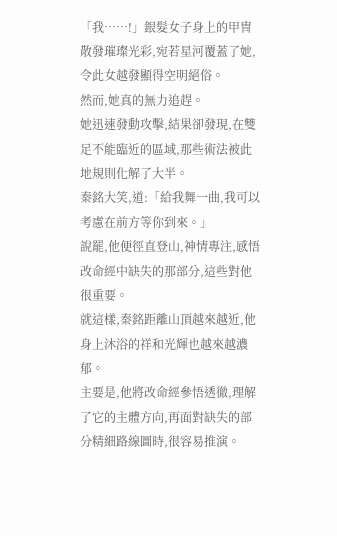「我……!」銀髮女子身上的甲冑散發璀璨光彩,宛若星河覆蓋了她,令此女越發顯得空明絕俗。
然而,她真的無力追趕。
她迅速發動攻擊,結果卻發現,在雙足不能臨近的區域,那些術法被此地規則化解了大半。
秦銘大笑,道:「給我舞一曲,我可以考慮在前方等你到來。」
說罷,他便徑直登山,神情專注,感悟改命經中缺失的那部分,這些對他很重要。
就這樣,秦銘距離山頂越來越近,他身上沐浴的祥和光輝也越來越濃郁。
主要是,他將改命經參悟透徹,理解了它的主體方向,再面對缺失的部分精細路線圖時,很容易推演。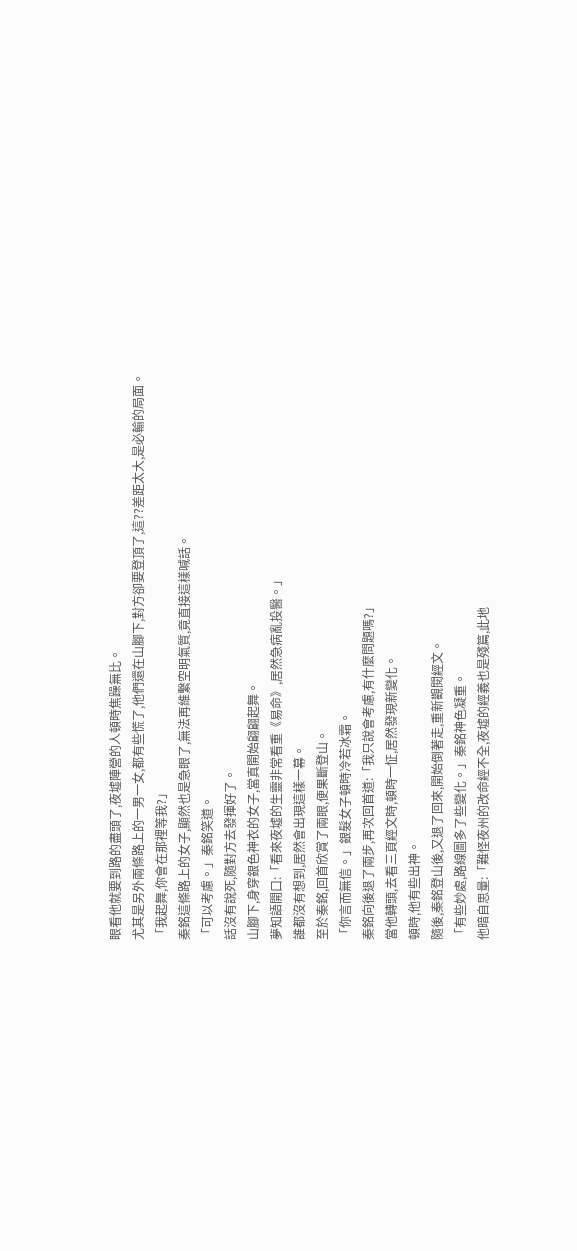眼看他就要到路的盡頭了,夜墟陣營的人頓時焦躁無比。
尤其是另外兩條路上的一男一女,都有些慌了,他們還在山腳下,對方卻要登頂了,這??差距太大,是必輸的局面。
「我起舞,你會在那裡等我?」
秦銘這條路上的女子,顯然也是急眼了,無法再維繫空明氣質,竟直接這樣喊話。
「可以考慮。」秦銘笑道。
話沒有說死,隨對方去發揮好了。
山腳下,身穿銀色神衣的女子,當真開始翩翩起舞。
夢知語開口:「看來夜墟的生靈非常看重《易命》,居然急病亂投醫。」
誰都沒有想到,居然會出現這樣一幕。
至於秦銘,回首欣賞了兩眼,便果斷登山。
「你言而無信。」銀髮女子頓時冷若冰霜。
秦銘向後退了兩步,再次回首道:「我只說會考慮,有什麼問題嗎?」
當他轉頭,去看三頁經文時,頓時一怔,居然發現新變化。
頓時,他有些出神。
隨後,秦銘登山後,又退了回來,開始倒著走,重新觀閱經文。
「有些妙處,路線圖多了些變化。」秦銘神色凝重。
他暗自思量:「難怪夜州的改命經不全,夜墟的經義也是殘篇,此地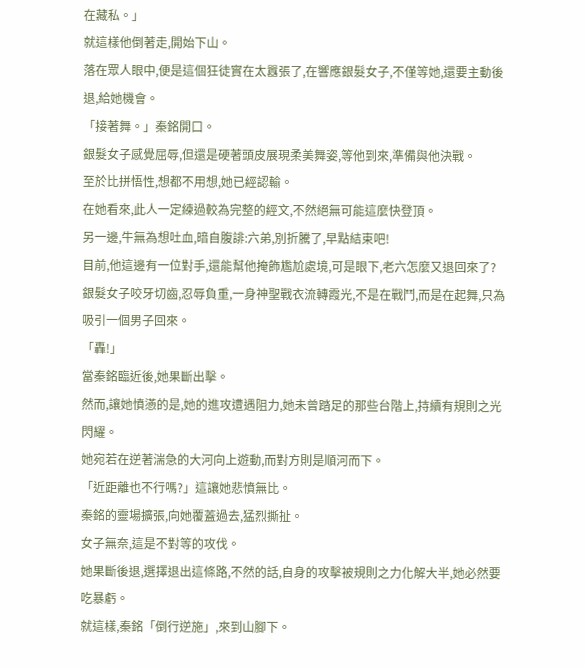在藏私。」
就這樣他倒著走,開始下山。
落在眾人眼中,便是這個狂徒實在太囂張了,在響應銀髮女子,不僅等她,還要主動後退,給她機會。
「接著舞。」秦銘開口。
銀髮女子感覺屈辱,但還是硬著頭皮展現柔美舞姿,等他到來,準備與他決戰。
至於比拼悟性,想都不用想,她已經認輸。
在她看來,此人一定練過較為完整的經文,不然絕無可能這麼快登頂。
另一邊,牛無為想吐血,暗自腹誹:六弟,別折騰了,早點結束吧!
目前,他這邊有一位對手,還能幫他掩飾尷尬處境,可是眼下,老六怎麼又退回來了?
銀髮女子咬牙切齒,忍辱負重,一身神聖戰衣流轉霞光,不是在戰鬥,而是在起舞,只為吸引一個男子回來。
「轟!」
當秦銘臨近後,她果斷出擊。
然而,讓她憤懣的是,她的進攻遭遇阻力,她未曾踏足的那些台階上,持續有規則之光閃耀。
她宛若在逆著湍急的大河向上遊動,而對方則是順河而下。
「近距離也不行嗎?」這讓她悲憤無比。
秦銘的靈場擴張,向她覆蓋過去,猛烈撕扯。
女子無奈,這是不對等的攻伐。
她果斷後退,選擇退出這條路,不然的話,自身的攻擊被規則之力化解大半,她必然要吃暴虧。
就這樣,秦銘「倒行逆施」,來到山腳下。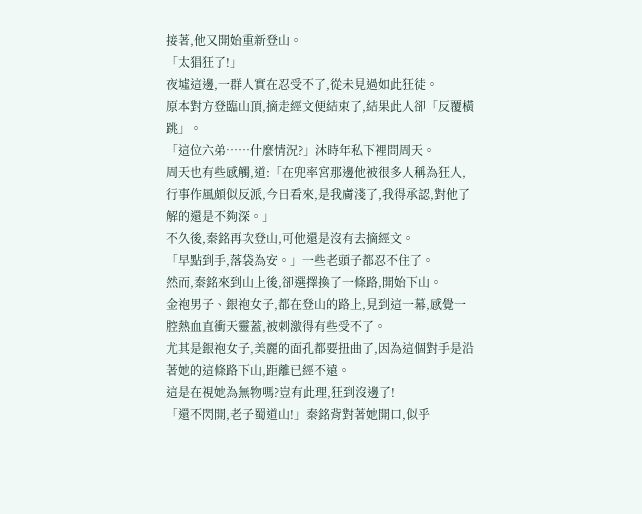接著,他又開始重新登山。
「太猖狂了!」
夜墟這邊,一群人實在忍受不了,從未見過如此狂徒。
原本對方登臨山頂,摘走經文便結束了,結果此人卻「反覆橫跳」。
「這位六弟……什麼情況?」沐時年私下裡問周天。
周天也有些感觸,道:「在兜率宮那邊他被很多人稱為狂人,行事作風頗似反派,今日看來,是我膚淺了,我得承認,對他了解的還是不夠深。」
不久後,秦銘再次登山,可他還是沒有去摘經文。
「早點到手,落袋為安。」一些老頭子都忍不住了。
然而,秦銘來到山上後,卻選擇換了一條路,開始下山。
金袍男子、銀袍女子,都在登山的路上,見到這一幕,感覺一腔熱血直衝天靈蓋,被刺激得有些受不了。
尤其是銀袍女子,美麗的面孔都要扭曲了,因為這個對手是沿著她的這條路下山,距離已經不遠。
這是在視她為無物嗎?豈有此理,狂到沒邊了!
「還不閃開,老子蜀道山!」秦銘背對著她開口,似乎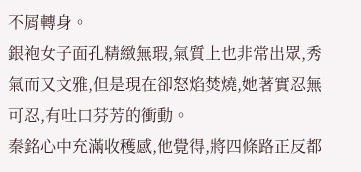不屑轉身。
銀袍女子面孔精緻無瑕,氣質上也非常出眾,秀氣而又文雅,但是現在卻怒焰焚燒,她著實忍無可忍,有吐口芬芳的衝動。
秦銘心中充滿收穫感,他覺得,將四條路正反都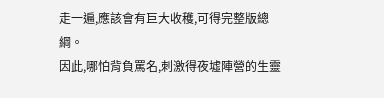走一遍,應該會有巨大收穫,可得完整版總綱。
因此,哪怕背負罵名,刺激得夜墟陣營的生靈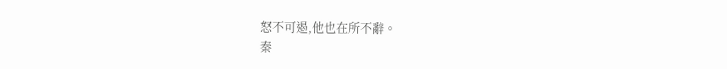怒不可遏,他也在所不辭。
秦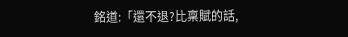銘道:「還不退?比稟賦的話,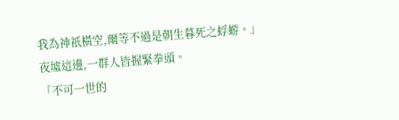我為神祇橫空,爾等不過是朝生暮死之蜉蝣。」
夜墟這邊,一群人皆握緊拳頭。
「不可一世的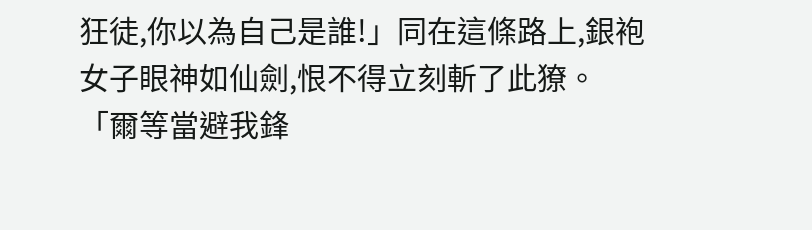狂徒,你以為自己是誰!」同在這條路上,銀袍女子眼神如仙劍,恨不得立刻斬了此獠。
「爾等當避我鋒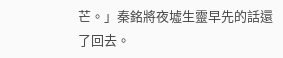芒。」秦銘將夜墟生靈早先的話還了回去。